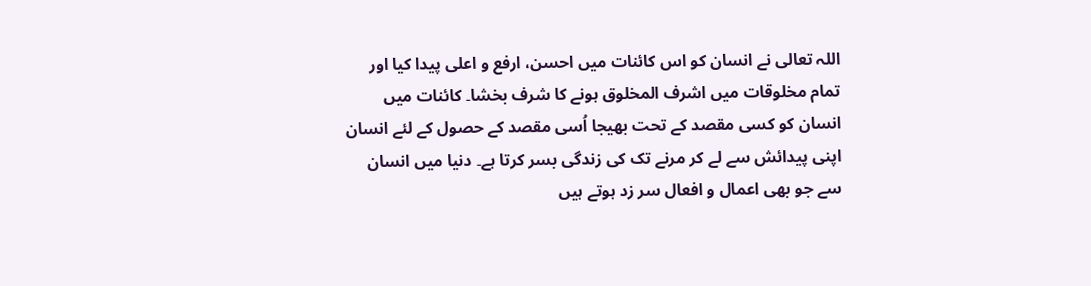اللہ تعالی نے انسان کو اس کائنات میں احسن، ارفع و اعلی پیدا کیا اور تمام مخلوقات میں اشرف المخلوق ہونے کا شرف بخشا۔ کائنات میں انسان کو کسی مقصد کے تحت بھیجا اُسی مقصد کے حصول کے لئے انسان اپنی پیدائش سے لے کر مرنے تک کی زندگی بسر کرتا ہے۔ دنیا میں انسان سے جو بھی اعمال و افعال سر زد ہوتے ہیں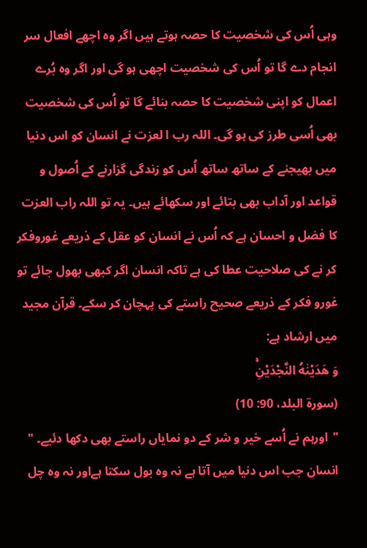وہی اُس کی شخصیت کا حصہ ہوتے ہیں اگر وہ اچھے افعال سر انجام دے گا تو اُس کی شخصیت اچھی ہو گی اور اگر وہ بُرے اعمال کو اپنی شخصیت کا حصہ بنائے گا تو اُس کی شخصیت بھی اُسی طرز کی ہو گی۔ اللہ رب ا لعزت نے انسان کو اس دنیا میں بھیجنے کے ساتھ ساتھ اُس کو زندگی گزارنے کے اُصول و قواعد اور آداب بھی بتائے اور سکھائے ہیں۔ یہ تو اللہ راب العزت کا فضل و احسان ہے کہ اُس نے انسان کو عقل کے ذریعے غوروفکر کر نے کی صلاحیت عطا کی ہے تاکہ انسان اگر کبھی بھول جائے تو غورو فکر کے ذریعے صحیح راستے کی پہچان کر سکے۔ قرآن مجید میں ارشاد ہے:
وَ هَدَیْنٰهُ النَّجْدَیْنِۚ
(سورۃ البلد، 90: 10)
"اورہم نے اُسے خیر و شر کے دو نمایاں راستے بھی دکھا دئیے۔ "
انسان جب اس دنیا میں آتا ہے نہ وہ بول سکتا ہےاور نہ وہ چل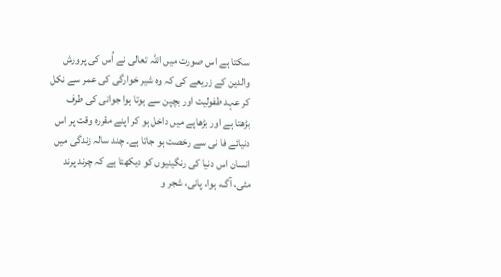سکتا ہے اس صورت میں اللہ تعالی نے اُس کی پرورش والدین کے زریعے کی کہ وہ شیر خوارگی کی عمر سے نکل کر عہد طفولیت اور بچپن سے ہوتا ہوا جوانی کی طرف بڑھتا ہے اور بڑھاپے میں داخل ہو کر اپنے مقررہ وقت پر اس دنیائے فا نی سے رخصت ہو جاتا ہے۔ چند سالہ زندگی میں انسان اس دنیا کی رنگینیوں کو دیکھتا ہے کہ چرند پرند مٹی، آگ، ہوا، پانی، شجر و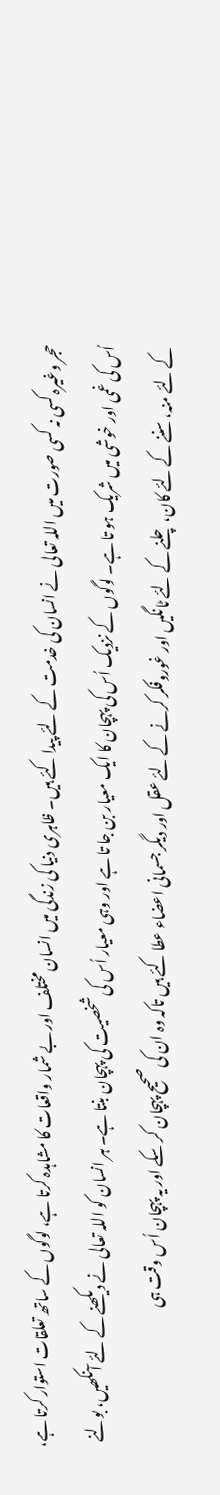حجر وغیرہ کسی نہ کسی صورت میں اللہ تعالی نے انسان کی خدمت کے لئے پیدا کئے ہیں۔ ظاہری دنیا کی زندگی میں انسان مختلف اور بے شمار واقعات کا مشاہدہ کرتا ہے، لوگوں کے ساتھ تعلقات استوار کرتا ہے، اُس کی غمی اور خوشی میں شریک ہو تا ہے۔ لوگوں کے نزدیک اُس کی پہچان کا ایک معیار بن جا تا ہے اور وہی معیار اُس کی شخصیت کی پہچان بنتا ہے۔ ہر انسان کو اللہ تعالی نے دیکھنے کے لئے آنکھیں، بولنے کے لئے منہ، سننے کے لئے کان، چلنے کے لئے ٹانگیں اور غوروفکر کرنے کے لئے عقل اور دیگر جسمانی اعضاء عطا کئے ہیں تاکہ وہ ان کی صحیح پہچان کر سکے اور یہ پہچان اُس وقت ہی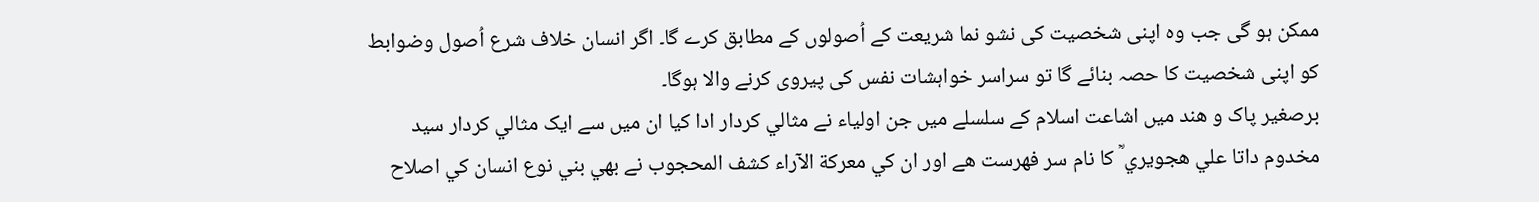ممکن ہو گی جب وہ اپنی شخصیت کی نشو نما شریعت کے اُصولوں کے مطابق کرے گا۔ اگر انسان خلاف شرع اُصول وضوابط کو اپنی شخصیت کا حصہ بنائے گا تو سراسر خواہشات نفس کی پیروی کرنے والا ہوگا۔
برصغير پاک و هند ميں اشاعت اسلام کے سلسلے ميں جن اولياء نے مثالي کردار ادا کيا ان ميں سے ايک مثالي کردار سيد مخدوم داتا علي هجويري ؒ کا نام سر فهرست هے اور ان کي معرکة الآراء کشف المحجوب نے بھي بني نوع انسان کي اصلاح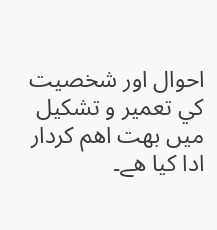احوال اور شخصيت کي تعمير و تشکيل ميں بهت اهم کردار ادا کيا هے۔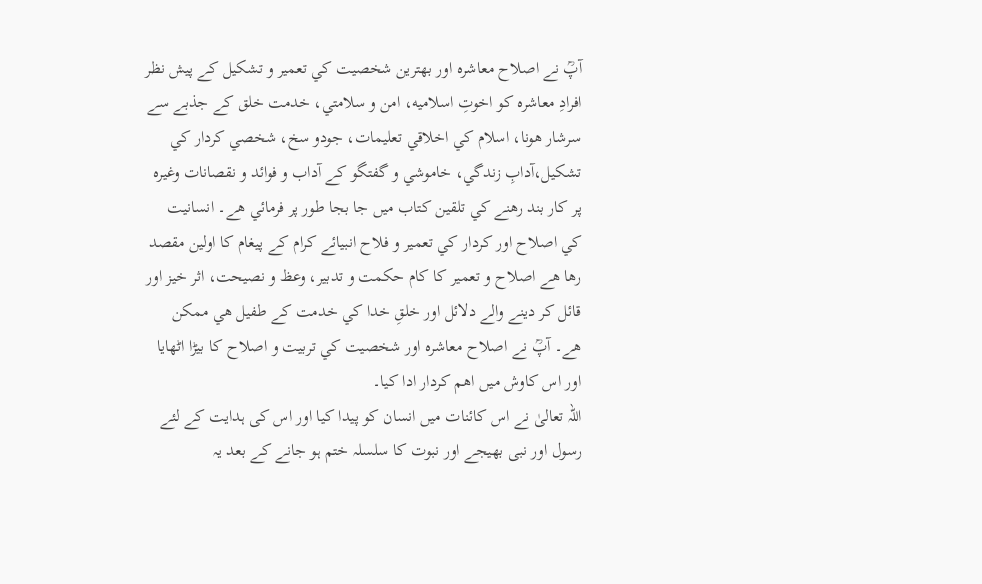آپؒ نے اصلاح معاشره اور بهترين شخصيت کي تعمير و تشکيل کے پيش نظر افرادِ معاشره کو اخوتِ اسلاميه، امن و سلامتي، خدمت خلق کے جذبے سے سرشار هونا، اسلام کي اخلاقي تعليمات، جودو سخ، شخصي کردار کي تشکيل،آدابِ زندگي، خاموشي و گفتگو کے آداب و فوائد و نقصانات وغيره پر کار بند رهنے کي تلقين کتاب ميں جا بجا طور پر فرمائي هے۔ انسانيت کي اصلاح اور کردار کي تعمير و فلاح انبيائے کرام کے پيغام کا اولين مقصد رها هے اصلاح و تعمير کا کام حکمت و تدبير، وعظ و نصيحت، اثر خيز اور قائل کر دينے والے دلائل اور خلقِ خدا کي خدمت کے طفيل هي ممکن هے۔ آپؒ نے اصلاح معاشره اور شخصيت کي تربيت و اصلاح کا بيڑا اٹھايا اور اس کاوش ميں اهم کردار ادا کيا۔
اللہ تعالیٰ نے اس کائنات میں انسان کو پیدا کیا اور اس کی ہدایت کے لئے رسول اور نبی بھیجے اور نبوت کا سلسلہ ختم ہو جانے کے بعد یہ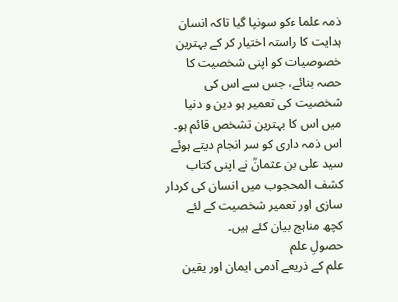ذمہ علما ءکو سونپا گیا تاکہ انسان ہدایت کا راستہ اختیار کر کے بہترین خصوصیات کو اپنی شخصیت کا حصہ بنائے، جس سے اس کی شخصیت کی تعمیر ہو دین و دنیا میں اس کا بہترین تشخص قائم ہو۔ اس ذمہ داری کو سر انجام دیتے ہوئے سید علی بن عثمانؒ نے اپنی کتاب کشف المحجوب میں انسان کی کردار سازی اور تعمیر شخصیت کے لئے کچھ مناہج بیان کئے ہیں۔
حصولِ علم
علم کے ذریعے آدمی ایمان اور یقین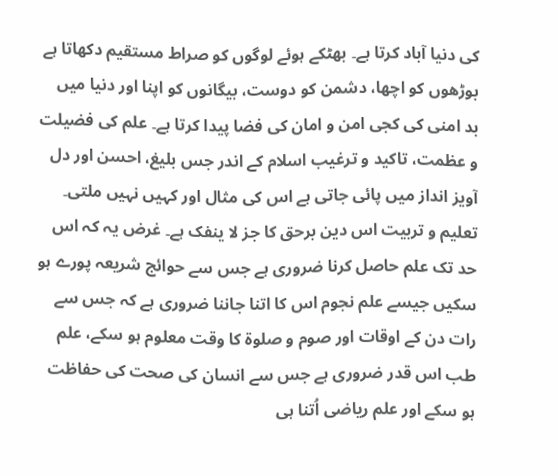کی دنیا آباد کرتا ہے۔ بھٹکے ہوئے لوگوں کو صراط مستقیم دکھاتا ہے بوڑھوں کو اچھا، دشمن کو دوست، بیگانوں کو اپنا اور دنیا میں بد امنی کی کجی امن و امان کی فضا پیدا کرتا ہے۔ علم کی فضیلت و عظمت، تاکید و ترغیب اسلام کے اندر جس بلیغ، احسن اور دل آویز انداز میں پائی جاتی ہے اس کی مثال اور کہیں نہیں ملتی۔ تعلیم و تربیت اس دین برحق کا جز لا ینفک ہے۔ غرض یہ کہ اس حد تک علم حاصل کرنا ضروری ہے جس سے حوائج شریعہ پورے ہو سکیں جیسے علم نجوم اس کا اتنا جاننا ضروری ہے کہ جس سے رات دن کے اوقات اور صوم و صلوۃ کا وقت معلوم ہو سکے، علم طب اس قدر ضروری ہے جس سے انسان کی صحت کی حفاظت ہو سکے اور علم ریاضی اُتنا ہی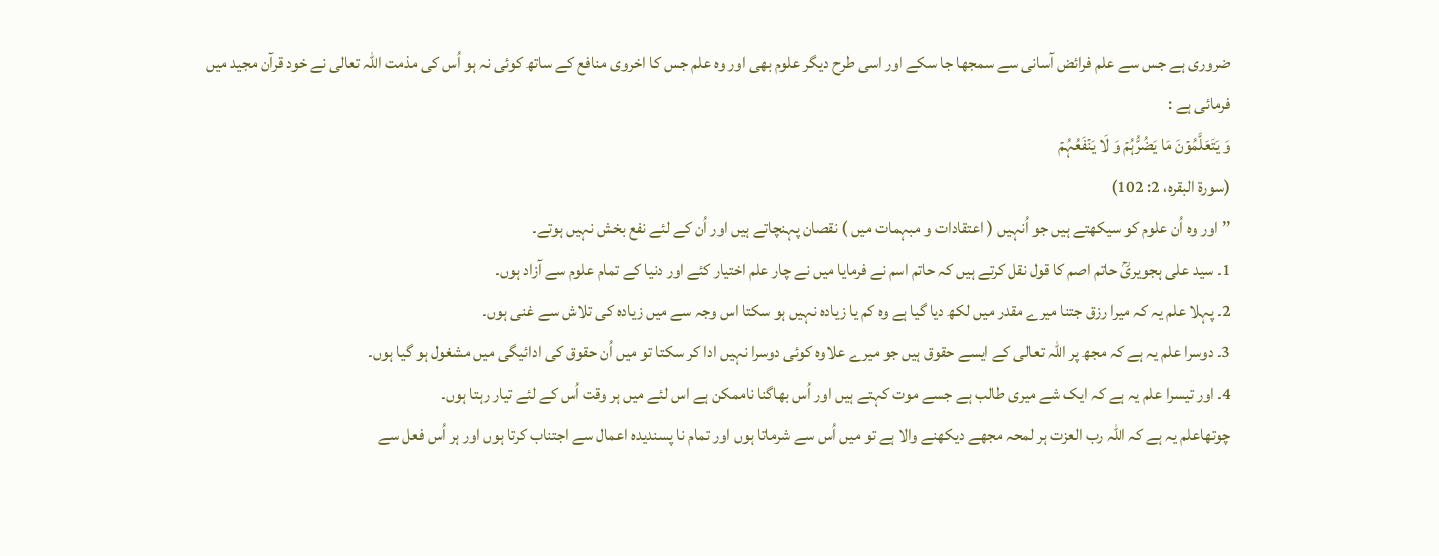ضروری ہے جس سے علم فرائض آسانی سے سمجھا جا سکے اور اسی طرح دیگر علوم بھی اور وہ علم جس کا اخروی منافع کے ساتھ کوئی نہ ہو اُس کی مذمت اللہ تعالی نے خود قرآن مجید میں فرمائی ہے :
وَ یَتَعَلَّمُوۡنَ مَا یَضُرُّہُمۡ وَ لَا یَنۡفَعُہُمۡ
(سورۃ البقرہ، 2: 102)
’’اور وہ اُن علوم کو سیکھتے ہیں جو اُنہیں ( اعتقادات و مبہمات میں ) نقصان پہنچاتے ہیں اور اُن کے لئے نفع بخش نہیں ہوتے۔
1۔ سید علی ہجویریؒ حاتم اصم کا قول نقل کرتے ہیں کہ حاتم اسم نے فرمایا میں نے چار علم اختیار کئے اور دنیا کے تمام علوم سے آزاد ہوں۔
2۔ پہلا علم یہ کہ میرا رزق جتنا میرے مقدر میں لکھ دیا گیا ہے وہ کم یا زیادہ نہیں ہو سکتا اس وجہ سے میں زیادہ کی تلاش سے غنی ہوں۔
3۔ دوسرا علم یہ ہے کہ مجھ پر اللہ تعالی کے ایسے حقوق ہیں جو میرے علاوہ کوئی دوسرا نہیں ادا کر سکتا تو میں اُن حقوق کی ادائیگی میں مشغول ہو گیا ہوں۔
4۔ اور تیسرا علم یہ ہے کہ ایک شے میری طالب ہے جسے موت کہتے ہیں اور اُس بھاگنا ناممکن ہے اس لئے میں ہر وقت اُس کے لئے تیار رہتا ہوں۔
چوتھاعلم یہ ہے کہ اللہ رب العزت ہر لمحہ مجھے دیکھنے والا ہے تو میں اُس سے شرماتا ہوں اور تمام نا پسندیدہ اعمال سے اجتناب کرتا ہوں اور ہر اُس فعل سے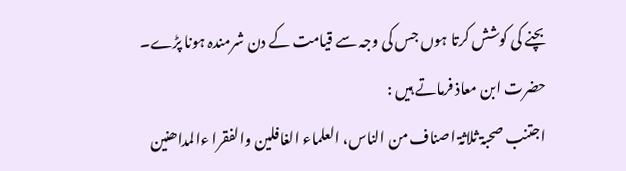بچنے کی کوشش کرتا ہوں جس کی وجہ سے قیامت کے دن شرمندہ ہونا پڑے۔
حضرت ابن معاذ فرماتے ہیں :
اجتنب صحبۃ ثلاثۃ اصناف من الناس، العلماء الغافلین والفقرا ءالمداھنین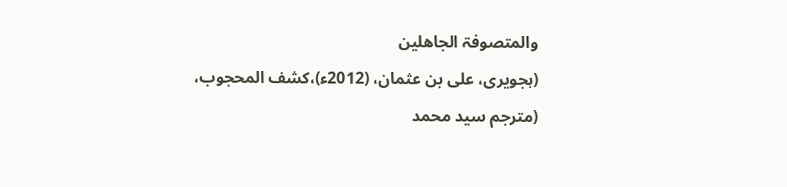والمتصوفۃ الجاھلین
(ہجویری، علی بن عثمان، (2012ء)،کشف المحجوب، (مترجم سید محمد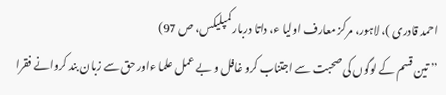احمد قادری )، لاہور، مرکز معارف اولیا ء، داتا دربار کمپلیکس، ص 97)
’’ تین قسم کے لوگوں کی صحبت سے اجتناب کرو غافل و بے عمل علما ءاور حق سے زبان بند کروانے فقرا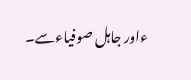ءاور جاہل صوفیاءسے۔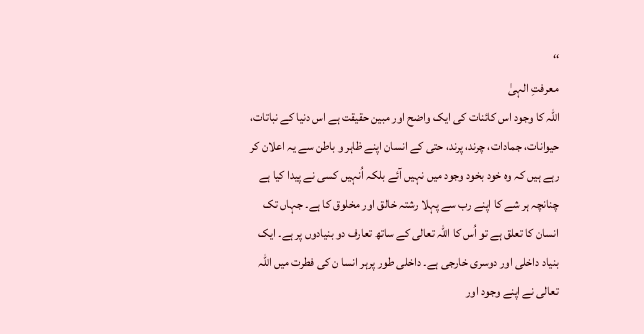‘‘
معرفتِ الہیٰ
اللہ کا وجود اس کائنات کی ایک واضح اور مبین حقیقت ہے اس دنیا کے نباتات، حیوانات، جمادات، چرند، پرند، حتی کے انسان اپنے ظاہر و باطن سے یہ اعلان کر رہے ہیں کہ وہ خود بخود وجود میں نہیں آئے بلکہ اُنہیں کسی نے پیدا کیا ہے چنانچہ ہر شے کا اپنے رب سے پہلا رشتہ خالق اور مخلوق کا ہے۔ جہاں تک انسان کا تعلق ہے تو اُس کا اللہ تعالی کے ساتھ تعارف دو بنیادوں پر ہے۔ ایک بنیاد داخلی اور دوسری خارجی ہے۔ داخلی طور پرہر انسا ن کی فطرت میں اللہ تعالی نے اپنے وجود اور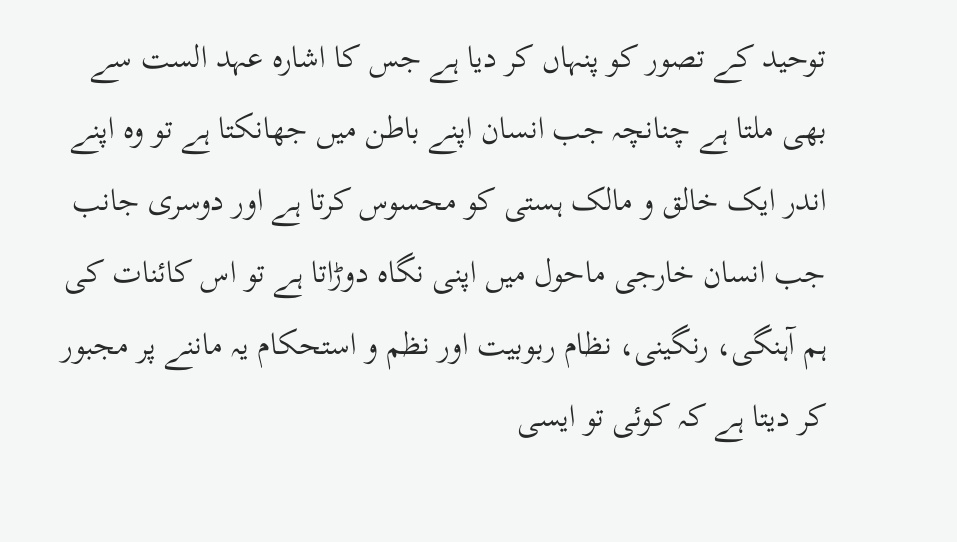توحید کے تصور کو پنہاں کر دیا ہے جس کا اشارہ عہد الست سے بھی ملتا ہے چنانچہ جب انسان اپنے باطن میں جھانکتا ہے تو وہ اپنے اندر ایک خالق و مالک ہستی کو محسوس کرتا ہے اور دوسری جانب جب انسان خارجی ماحول میں اپنی نگاہ دوڑاتا ہے تو اس کائنات کی ہم آہنگی، رنگینی، نظام ربوبیت اور نظم و استحکام یہ ماننے پر مجبور کر دیتا ہے کہ کوئی تو ایسی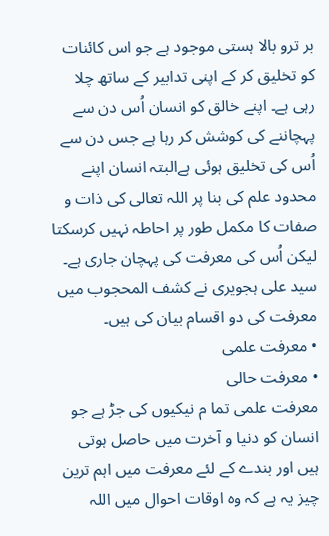بر ترو بالا ہستی موجود ہے جو اس کائنات کو تخلیق کر کے اپنی تدابیر کے ساتھ چلا رہی ہے۔ اپنے خالق کو انسان اُس دن سے پہچاننے کی کوشش کر رہا ہے جس دن سے اُس کی تخلیق ہوئی ہےالبتہ انسان اپنے محدود علم کی بنا پر اللہ تعالی کی ذات و صفات کا مکمل طور پر احاطہ نہیں کرسکتا لیکن اُس کی معرفت کی پہچان جاری ہے۔
سید علی ہجویری نے کشف المحجوب میں معرفت کی دو اقسام بیان کی ہیں۔
• معرفت علمی
• معرفت حالی
معرفت علمی تما م نیکیوں کی جڑ ہے جو انسان کو دنیا و آخرت میں حاصل ہوتی ہیں اور بندے کے لئے معرفت میں اہم ترین چیز یہ ہے کہ وہ اوقات احوال میں اللہ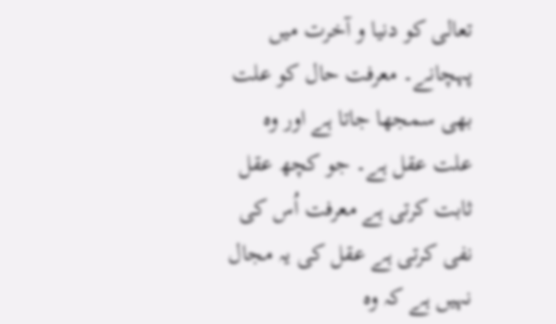تعالی کو دنیا و آخرت میں پہچانے۔ معرفت حال کو علت بھی سمجھا جاتا ہے اور وہ علت عقل ہے۔ جو کچھ عقل ثابت کرتی ہے معرفت اُس کی نفی کرتی ہے عقل کی یہ مجال نہیں ہے کہ وہ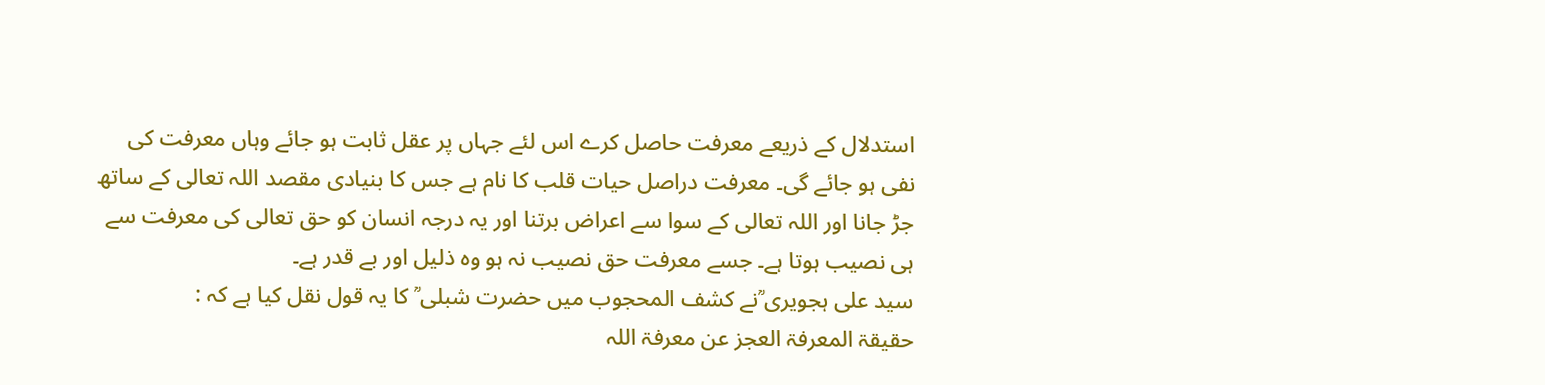استدلال کے ذریعے معرفت حاصل کرے اس لئے جہاں پر عقل ثابت ہو جائے وہاں معرفت کی نفی ہو جائے گی۔ معرفت دراصل حیات قلب کا نام ہے جس کا بنیادی مقصد اللہ تعالی کے ساتھ جڑ جانا اور اللہ تعالی کے سوا سے اعراض برتنا اور یہ درجہ انسان کو حق تعالی کی معرفت سے ہی نصیب ہوتا ہے۔ جسے معرفت حق نصیب نہ ہو وہ ذلیل اور بے قدر ہے۔
سید علی ہجویری ؒنے کشف المحجوب میں حضرت شبلی ؒ کا یہ قول نقل کیا ہے کہ :
حقیقۃ المعرفۃ العجز عن معرفۃ اللہ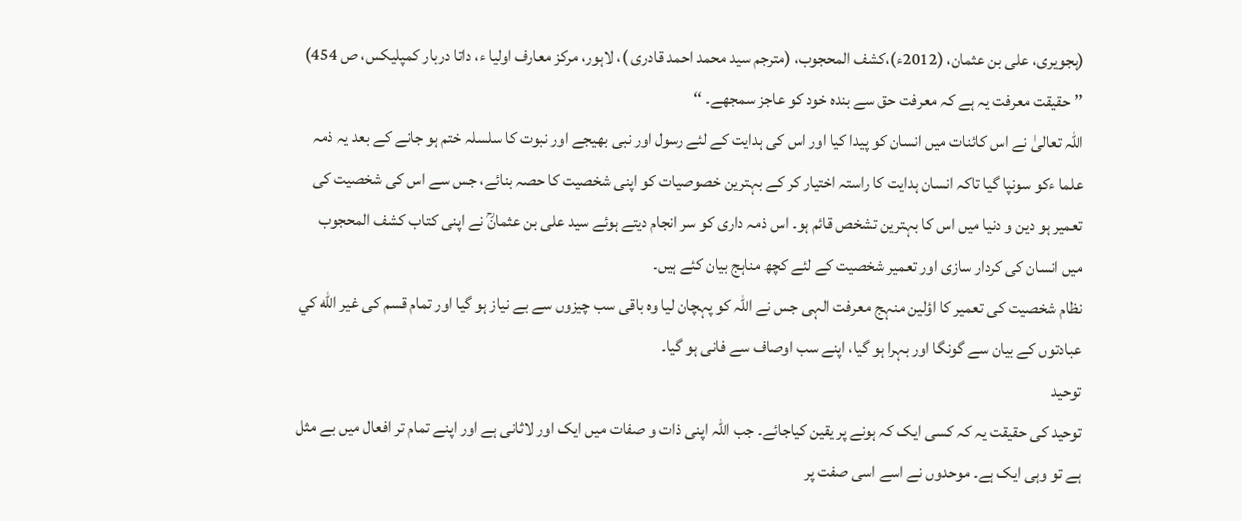(ہجویری، علی بن عثمان، (2012ء)،کشف المحجوب، (مترجم سید محمد احمد قادری )، لاہور، مرکز معارف اولیا ء، داتا دربار کمپلیکس، ص 454)
’’حقیقت معرفت یہ ہے کہ معرفت حق سے بندہ خود کو عاجز سمجھے۔ ‘‘
اللہ تعالیٰ نے اس کائنات میں انسان کو پیدا کیا اور اس کی ہدایت کے لئے رسول اور نبی بھیجے اور نبوت کا سلسلہ ختم ہو جانے کے بعد یہ ذمہ علما ءکو سونپا گیا تاکہ انسان ہدایت کا راستہ اختیار کر کے بہترین خصوصیات کو اپنی شخصیت کا حصہ بنائے، جس سے اس کی شخصیت کی تعمیر ہو دین و دنیا میں اس کا بہترین تشخص قائم ہو۔ اس ذمہ داری کو سر انجام دیتے ہوئے سید علی بن عثمانؒ نے اپنی کتاب کشف المحجوب میں انسان کی کردار سازی اور تعمیر شخصیت کے لئے کچھ مناہج بیان کئے ہیں۔
نظام شخصیت کی تعمیر کا اؤلین منہج معرفت الہی جس نے اللہ کو پہچان لیا وہ باقی سب چیزوں سے بے نیاز ہو گیا اور تمام قسم کی غير الله کي عبادتوں کے بیان سے گونگا اور بہرا ہو گیا، اپنے سب اوصاف سے فانی ہو گیا۔
توحید
توحید کی حقیقت یہ کہ کسی ایک کہ ہونے پر یقین کیاجائے۔ جب اللہ اپنی ذات و صفات میں ایک اور لاثانی ہے اور اپنے تمام تر افعال میں بے مثل ہے تو وہی ایک ہے۔ موحدوں نے اسے اسی صفت پر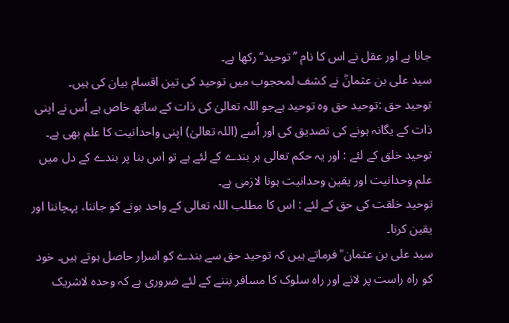جانا ہے اور عقل نے اس کا نام ’’توحید‘‘ رکھا ہے۔
سید علی بن عثمانؒ نے کشف لمحجوب میں توحید کی تین اقسام بیان کی ہیں۔
توحید حق :توحید حق وہ توحید ہےجو اللہ تعالیٰ کی ذات کے ساتھ خاص ہے اُس نے اپنی ذات کے یگانہ ہونے کی تصدیق کی اور اُسے (اللہ تعالیٰ) اپنی واحدانیت کا علم بھی ہے۔
توحید خلق کے لئے : اور یہ حکم تعالی ہر بندے کے لئے ہے تو اس بنا پر بندے کے دل میں علم وحدانیت اور یقين وحدانیت ہونا لازمی ہے۔
توحید خلقت کی حق کے لئے : اس کا مطلب اللہ تعالی کے واحد ہونے کو جاننا، پہچاننا اور یقین کرنا۔
سید علی بن عثمان ؒ فرماتے ہیں کہ توحید حق سے بندے کو اسرار حاصل ہوتے ہیں۔ خود کو راہ راست پر لانے اور راہ سلوک کا مسافر بننے کے لئے ضروری ہے کہ وحدہ لاشریک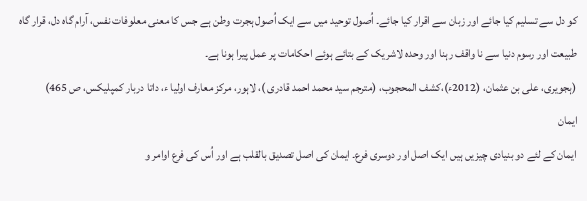کو دل سے تسلیم کیا جائے اور زبان سے اقرار کیا جائے۔ اُصول توحید میں سے ایک اُصول ہجرت وطن ہے جس کا معنی معلوفات نفس، آرام گاہ دل، قرار گاہ طبیعت اور رسوم دنیا سے نا واقف رہنا اور وحدہ لاشریک کے بتائے ہوئے احکامات پر عمل پیرا ہونا ہے۔
(ہجویری، علی بن عثمان، (2012ء)،کشف المحجوب، (مترجم سید محمد احمد قادری )، لاہور، مرکز معارف اولیا ء، داتا دربار کمپلیکس، ص 465)
ایمان
ایمان کے لئے دو بنیادی چیزیں ہیں ایک اصل اور دوسری فرع۔ ایمان کی اصل تصدیق بالقلب ہے اور اُس کی فرع اوامر و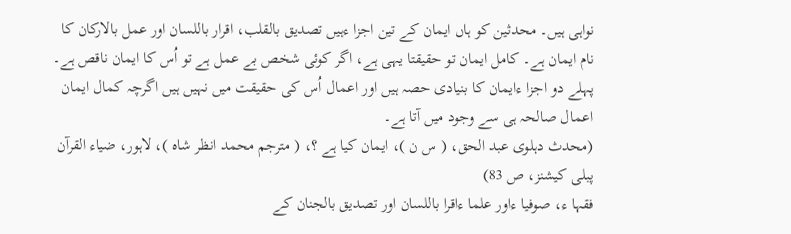نواہی ہیں۔ محدثین کو ہاں ایمان کے تین اجزا ءہیں تصدیق بالقلب، اقرار باللسان اور عمل بالارکان کا نام ایمان ہے۔ کامل ایمان تو حقیقتا یہی ہے، اگر کوئی شخص بے عمل ہے تو اُس کا ایمان ناقص ہے۔ پہلے دو اجزا ءایمان کا بنیادی حصہ ہیں اور اعمال اُس کی حقیقت میں نہیں ہیں اگرچہ کمال ایمان اعمال صالحہ ہی سے وجود میں آتا ہے۔
(محدث دہلوی عبد الحق، ( س ن )، ایمان کیا ہے ؟، ( مترجم محمد انظر شاہ )، لاہور، ضیاء القرآن پبلی کیشنز، ص 83)
فقہا ء، صوفیا ءاور علما ءاقرا باللسان اور تصدیق بالجنان کے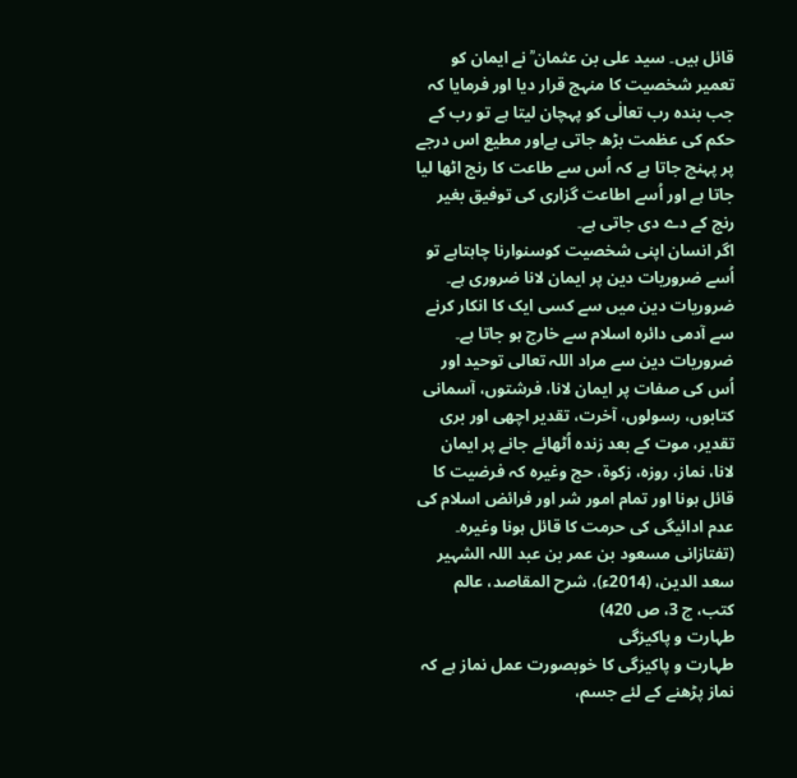قائل ہیں۔ سید علی بن عثمان ؒ نے ایمان کو تعمیر شخصیت کا منہج قرار دیا اور فرمایا کہ جب بندہ رب تعالٰی کو پہچان لیتا ہے تو رب کے حکم کی عظمت بڑھ جاتی ہےاور مطیع اس درجے پر پہنچ جاتا ہے کہ اُس سے طاعت کا رنج اٹھا لیا جاتا ہے اور اُسے اطاعت گزاری کی توفیق بغیر رنج کے دے دی جاتی ہے۔
اگر انسان اپنی شخصیت کوسنوارنا چاہتاہے تو اُسے ضروریات دین پر ایمان لانا ضروری ہے۔ ضروریات دین میں سے کسی ایک کا انکار کرنے سے آدمی دائرہ اسلام سے خارج ہو جاتا ہے۔ ضروریات دین سے مراد اللہ تعالی توحید اور اُس کی صفات پر ایمان لانا، فرشتوں، آسمانی کتابوں، رسولوں، آخرت، تقدیر اچھی اور بری تقدیر، موت کے بعد زندہ اُٹھائے جانے پر ایمان لانا، نماز، روزہ، زکوۃ، حج وغیرہ کہ فرضیت کا قائل ہونا اور تمام امور شر اور فرائض اسلام کی عدم ادائیگی کی حرمت کا قائل ہونا وغیرہ۔
(تفتازانی مسعود بن عمر بن عبد اللہ الشہیر سعد الدین، (2014ء)، شرح المقاصد، عالم کتب، ج 3، ص 420)
طہارت و پاکیزگی
طہارت و پاکیزگی کا خوبصورت عمل نماز ہے کہ نماز پڑھنے کے لئے جسم،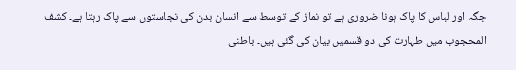جگہ اور لباس کا پاک ہونا ضروری ہے تو نماز کے توسط سے انسان بدن کی نجاستوں سے پاک رہتا ہے۔ کشف المحجوب میں طہارت کی دو قسمیں بیان کی گئی ہیں۔ باطنی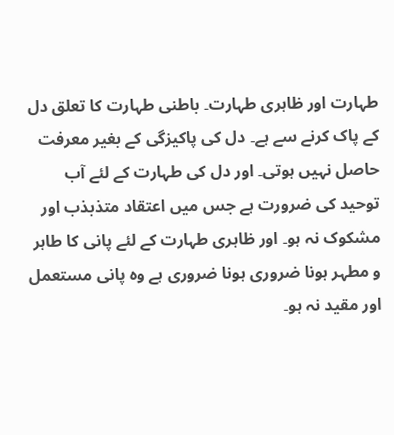طہارت اور ظاہری طہارت۔ باطنی طہارت کا تعلق دل کے پاک کرنے سے ہے۔ دل کی پاکیزگی کے بغیر معرفت حاصل نہیں ہوتی۔ اور دل کی طہارت کے لئے آب توحید کی ضرورت ہے جس میں اعتقاد متذبذب اور مشکوک نہ ہو۔ اور ظاہری طہارت کے لئے پانی کا طاہر و مطہر ہونا ضروری ہونا ضروری ہے وہ پانی مستعمل اور مقید نہ ہو۔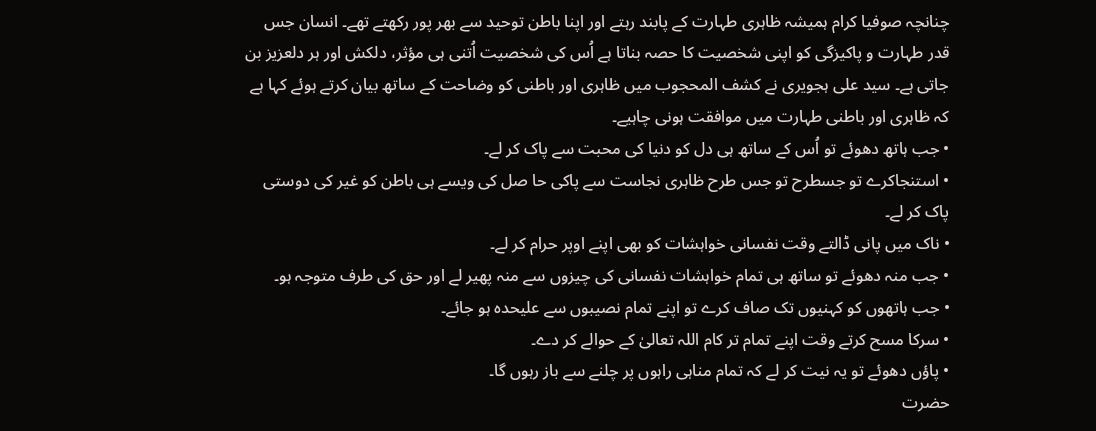چنانچہ صوفیا کرام ہمیشہ ظاہری طہارت کے پابند رہتے اور اپنا باطن توحید سے بھر پور رکھتے تھے۔ انسان جس قدر طہارت و پاکیزگی کو اپنی شخصیت کا حصہ بناتا ہے اُس کی شخصیت اُتنی ہی مؤثر، دلکش اور ہر دلعزیز بن جاتی ہے۔ سید علی ہجویری نے کشف المحجوب میں ظاہری اور باطنی کو وضاحت کے ساتھ بیان کرتے ہوئے کہا ہے کہ ظاہری اور باطنی طہارت میں موافقت ہونی چاہیے۔
• جب ہاتھ دھوئے تو اُس کے ساتھ ہی دل کو دنیا کی محبت سے پاک کر لے۔
• استنجاکرے تو جسطرح تو جس طرح ظاہری نجاست سے پاکی حا صل کی ویسے ہی باطن کو غیر کی دوستی پاک کر لے۔
• ناک میں پانی ڈالتے وقت نفسانی خواہشات کو بھی اپنے اوپر حرام کر لے۔
• جب منہ دھوئے تو ساتھ ہی تمام خواہشات نفسانی کی چیزوں سے منہ پھیر لے اور حق کی طرف متوجہ ہو۔
• جب ہاتھوں کو کہنیوں تک صاف کرے تو اپنے تمام نصیبوں سے عليحدہ ہو جائے۔
• سرکا مسح کرتے وقت اپنے تمام تر کام اللہ تعالیٰ کے حوالے کر دے۔
• پاؤں دھوئے تو یہ نیت کر لے کہ تمام مناہی راہوں پر چلنے سے باز رہوں گا۔
حضرت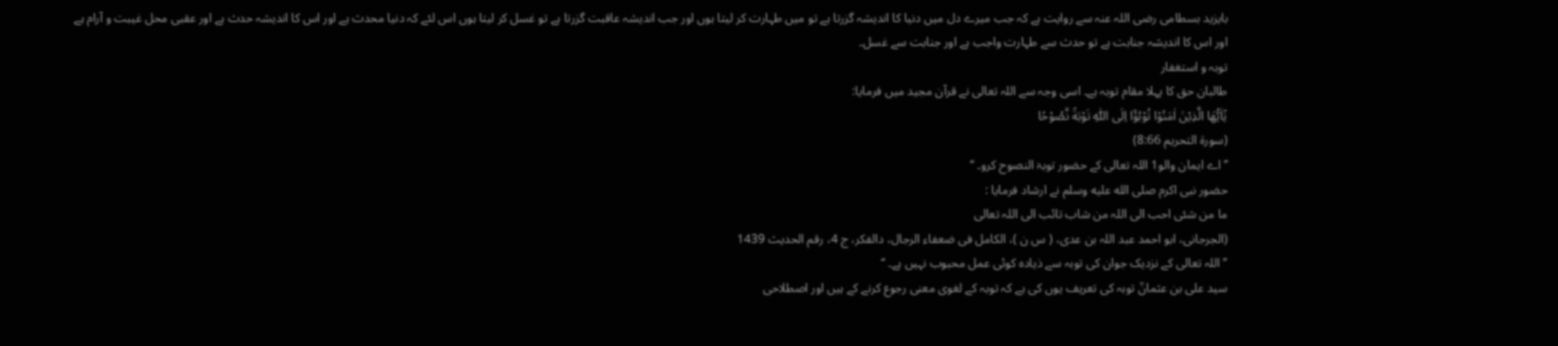بایزید بسطامی رضی اللہ عنہ سے روایت ہے کہ جب میرے دل میں دنیا کا اندیشہ گزرتا ہے تو میں طہارت کر لیتا ہوں اور جب اندیشہ عاقبت گزرتا ہے تو غسل کر لیتا ہوں اس لئے کہ دنیا محدث ہے اور اس کا اندیشہ حدث ہے اور عقبی محل غیبت و آرام ہے اور اس کا اندیشہ جنابت ہے تو حدث سے طہارت واجب ہے اور جنابت سے غسل۔
توبہ و استغفار
طالبان حق کا پہلا مقام توبہ ہے۔ اسی وجہ سے اللہ تعالی نے قرآن مجید میں فرمایا:
یٰۤاَیُّهَا الَّذِیْنَ اٰمَنُوْا تُوْبُوْۤا اِلَی اللّٰهِ تَوْبَةً نَّصُوْحًا
(سورۃ التحریم 8:66)
’’ اے ایمان والو1 اللہ تعالی کے حضور توبۃ النصوح کرو۔ ‘‘
حضور نبی اکرم صلى الله عليه وسلم نے ارشاد فرمایا :
ما من شئی احب الی اللہ من شاب تائب الی اللہ تعالی
(الجرجانی، ابو احمد عبد اللہ بن عدی، ( س ن )، الکامل فی ضعفاء الرجال، دالفکر، ج 4، رقم الحدیث 1439
’’ اللہ تعالی کے نزدیک جوان کی توبہ سے ذیادہ کوئی عمل محبوب نہیں ہے۔ ‘‘
سید علی بن عثمانؒ توبہ کی تعریف یوں کی ہے کہ توبہ کے لغوی معنی رجوع کرنے کے ہیں اور اصطلاحی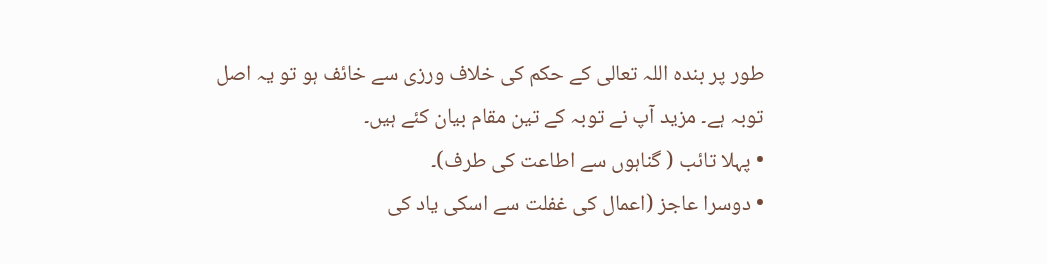طور پر بندہ اللہ تعالی کے حکم کی خلاف ورزی سے خائف ہو تو یہ اصل توبہ ہے۔ مزید آپ نے توبہ کے تین مقام بیان کئے ہیں۔
• پہلا تائب ( گناہوں سے اطاعت کی طرف)۔
• دوسرا عاجز (اعمال کی غفلت سے اسکی یاد کی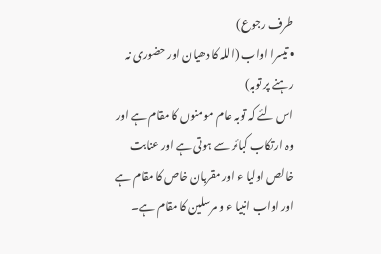طرف رجوع)
• تیسرا اواب (اللہ کا دھیان اور حضوری نہ رہنے پر توبہ)
اس لئے کہ توبہ عام مومنوں کا مقام ہے اور وہ ارتکاب کبائر سے ہوتی ہے اور عنابت خالص اولیا ء اور مقربان خاص کا مقام ہے اور اواب انبیا ء و مرسلین کا مقام ہے۔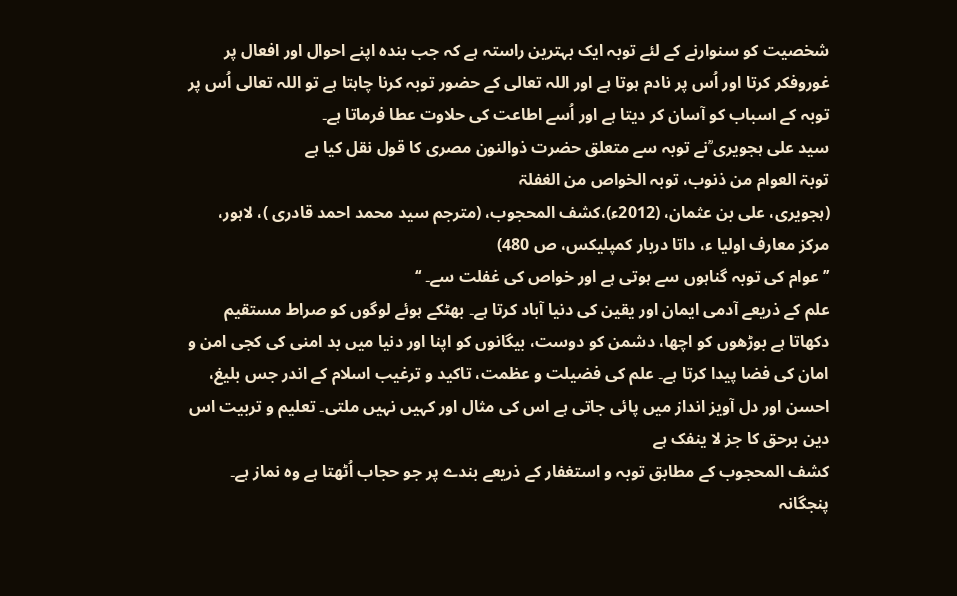شخصیت کو سنوارنے کے لئے توبہ ایک بہترین راستہ ہے کہ جب بندہ اپنے احوال اور افعال پر غوروفکر کرتا اور اُس پر نادم ہوتا ہے اور اللہ تعالی کے حضور توبہ کرنا چاہتا ہے تو اللہ تعالی اُس پر توبہ کے اسباب کو آسان کر دیتا ہے اور اُسے اطاعت کی حلاوت عطا فرماتا ہے۔
سید علی ہجویری ؒنے توبہ سے متعلق حضرت ذوالنون مصری کا قول نقل کیا ہے
توبۃ العوام من ذنوب، توبہ الخواص من الغفلۃ
(ہجویری، علی بن عثمان، (2012ء)،کشف المحجوب، (مترجم سید محمد احمد قادری )، لاہور، مرکز معارف اولیا ء، داتا دربار کمپلیکس، ص 480)
’’ عوام کی توبہ گناہوں سے ہوتی ہے اور خواص کی غفلت سے۔ ‘‘
علم کے ذریعے آدمی ایمان اور یقین کی دنیا آباد کرتا ہے۔ بھٹکے ہوئے لوگوں کو صراط مستقیم دکھاتا ہے بوڑھوں کو اچھا، دشمن کو دوست، بیگانوں کو اپنا اور دنیا میں بد امنی کی کجی امن و امان کی فضا پیدا کرتا ہے۔ علم کی فضیلت و عظمت، تاکید و ترغیب اسلام کے اندر جس بلیغ، احسن اور دل آویز انداز میں پائی جاتی ہے اس کی مثال اور کہیں نہیں ملتی۔ تعلیم و تربیت اس دین برحق کا جز لا ینفک ہے
کشف المحجوب کے مطابق توبہ و استغفار کے ذریعے بندے پر جو حجاب اُٹھتا ہے وہ نماز ہے۔ پنجگانہ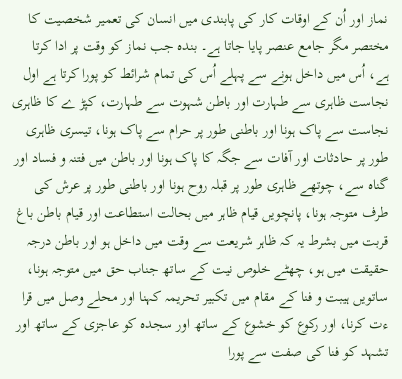نماز اور اُن کے اوقات کار کی پابندی میں انسان کی تعمیر شخصیت کا مختصر مگر جامع عنصر پایا جاتا ہے۔ بنده جب نماز کو وقت پر ادا کرتا ہے، اُس میں داخل ہونے سے پہلے اُس کی تمام شرائط کو پورا کرتا ہے اول نجاست ظاہری سے طہارت اور باطن شہوت سے طہارت، کپڑ ے کا ظاہری نجاست سے پاک ہونا اور باطنی طور پر حرام سے پاک ہونا، تیسری ظاہری طور پر حادثات اور آفات سے جگہ کا پاک ہونا اور باطن میں فتنہ و فساد اور گناہ سے، چوتھے ظاہری طور پر قبلہ روح ہونا اور باطنی طور پر عرش کی طرف متوجہ ہونا، پانچویں قیام ظاہر میں بحالت استطاعت اور قیام باطن باغ قربت میں بشرط یہ کہ ظاہر شریعت سے وقت میں داخل ہو اور باطن درجہ حقیقت میں ہو، چھٹے خلوص نیت کے ساتھ جناب حق میں متوجہ ہونا، ساتویں ہیبت و فنا کے مقام میں تکبیر تحریمہ کہنا اور محلے وصل میں قرا ءت کرنا، اور رکوع کو خشوع کے ساتھ اور سجدہ کو عاجزی کے ساتھ اور تشہد کو فنا کی صفت سے پورا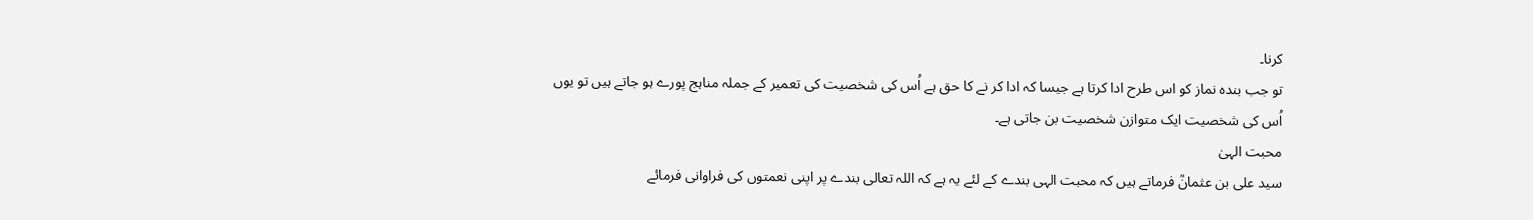کرنا۔
تو جب بندہ نماز کو اس طرح ادا کرتا ہے جیسا کہ ادا کر نے کا حق ہے اُس کی شخصیت کی تعمیر کے جملہ مناہج پورے ہو جاتے ہیں تو یوں اُس کی شخصیت ایک متوازن شخصیت بن جاتی ہے۔
محبت الہیٰ
سید علی بن عثمانؒ فرماتے ہیں کہ محبت الہی بندے کے لئے یہ ہے کہ اللہ تعالی بندے پر اپنی نعمتوں کی فراوانی فرمائے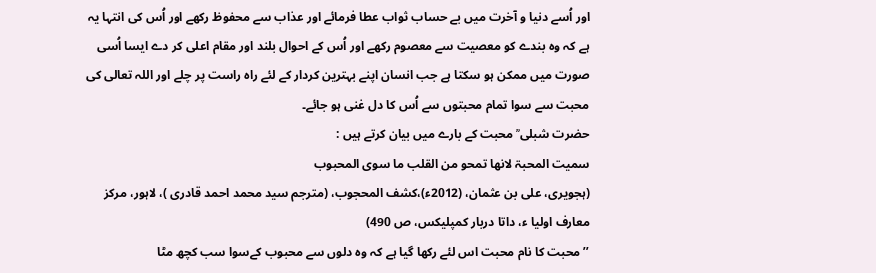اور اُسے دنیا و آخرت میں بے حساب ثواب عطا فرمائے اور عذاب سے محفوظ رکھے اور اُس کی انتہا یہ ہے کہ وہ بندے کو معصیت سے معصوم رکھے اور اُس کے احوال بلند اور مقام اعلی کر دے ایسا اُسی صورت میں ممکن ہو سکتا ہے جب انسان اپنے بہترین کردار کے لئے راہ راست پر چلے اور اللہ تعالی کی محبت سے سوا تمام محبتوں سے اُس کا دل غنی ہو جائے۔
حضرت شبلی ؒ محبت کے بارے میں بیان کرتے ہیں :
سمیت المحبۃ لانھا تمحو من القلب ما سوی المحبوب
(ہجویری، علی بن عثمان، (2012ء)،کشف المحجوب، (مترجم سید محمد احمد قادری )، لاہور، مرکز معارف اولیا ء، داتا دربار کمپلیکس، ص 490)
’’محبت کا نام محبت اس لئے رکھا گیا ہے کہ وہ دلوں سے محبوب کےسوا سب کچھ مٹا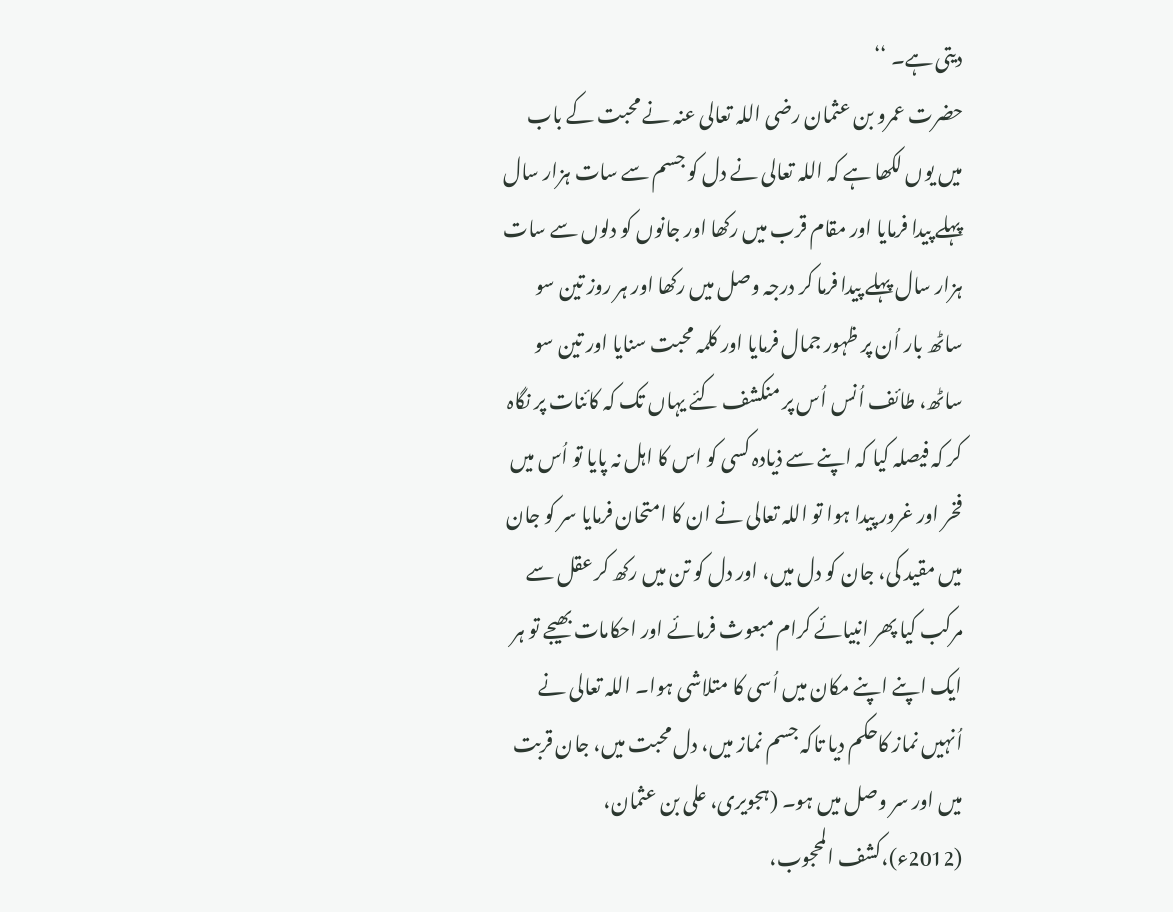دیتی ہے۔ ‘‘
حضرت عمرو بن عثمان رضی اللہ تعالی عنہ نے محبت کے باب میں یوں لکھا ہے کہ اللہ تعالی نے دل کو جسم سے سات ہزار سال پہلے پیدا فرمایا اور مقام قرب میں رکھا اور جانوں کو دلوں سے سات ہزار سال پہلے پیدا فرما کر درجہ وصل میں رکھا اور ہر روز تین سو ساٹھ بار اُن پر ظہور جمال فرمایا اور کلمہ محبت سنایا اور تین سو ساٹھ، طائف اُنس اُس پر منکشف کئے یہاں تک کہ کائنات پر نگاہ کر کہ فیصلہ کیا کہ اپنے سے ذیادہ کسی کو اس کا اہل نہ پایا تو اُس میں فخر اور غرور پیدا ہوا تو اللہ تعالی نے ان کا امتحان فرمایا سر کو جان میں مقید کی، جان کو دل میں، اور دل کو تن میں رکھ کر عقل سے مرکب کیا پھر انبیائے کرام مبعوث فرمائے اور احکامات بھیجے تو ہر ایک اپنے اپنے مکان میں اُسی کا متلاشی ہوا۔ اللہ تعالی نے اُنہیں نماز کاحکم دیا تاکہ جسم نماز میں، دل محبت میں، جان قربت میں اور سر وصل میں ہو۔ (ہجویری، علی بن عثمان، (2012ء)،کشف المحجوب،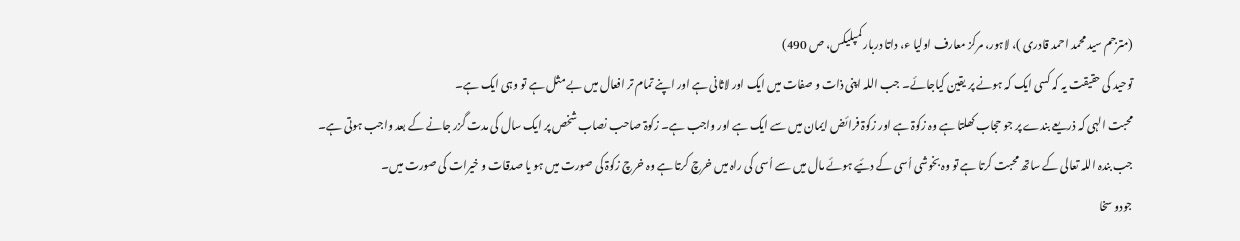(مترجم سید محمد احمد قادری )، لاہور، مرکز معارف اولیا ء، داتا دربار کمپلیکس، ص 490)
توحید کی حقیقت یہ کہ کسی ایک کہ ہونے پر یقین کیاجائے۔ جب اللہ اپنی ذات و صفات میں ایک اور لاثانی ہے اور اپنے تمام تر افعال میں بے مثل ہے تو وہی ایک ہے۔
محبت الہی کہ ذریعے بندے پر جو حجاب کھلتا ہے وہ زکوۃ ہے اور زکوۃ فرائض ایمان میں سے ایک ہے اور واجب ہے۔ زکوۃ صاحب نصاب شخص پر ایک سال کی مدت گزر جانے کے بعد واجب ہوتی ہے۔ جب بندہ اللہ تعالی کے ساتھ محبت کرتا ہے تو وہ بخوشی اُسی کے دئیے ہوئے مال میں سے اُسی کی راہ میں خرچ کرتا ہے وہ خرچ زکوۃ کی صورت میں ہو یا صدقات و خیرات کی صورت میں۔
جودو سخا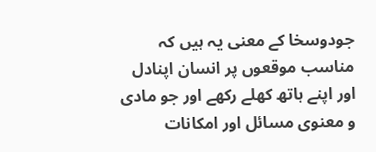جودوسخا کے معنی یہ ہیں کہ مناسب موقعوں پر انسان اپنادل اور اپنے ہاتھ کھلے رکھے اور جو مادی و معنوی مسائل اور امکانات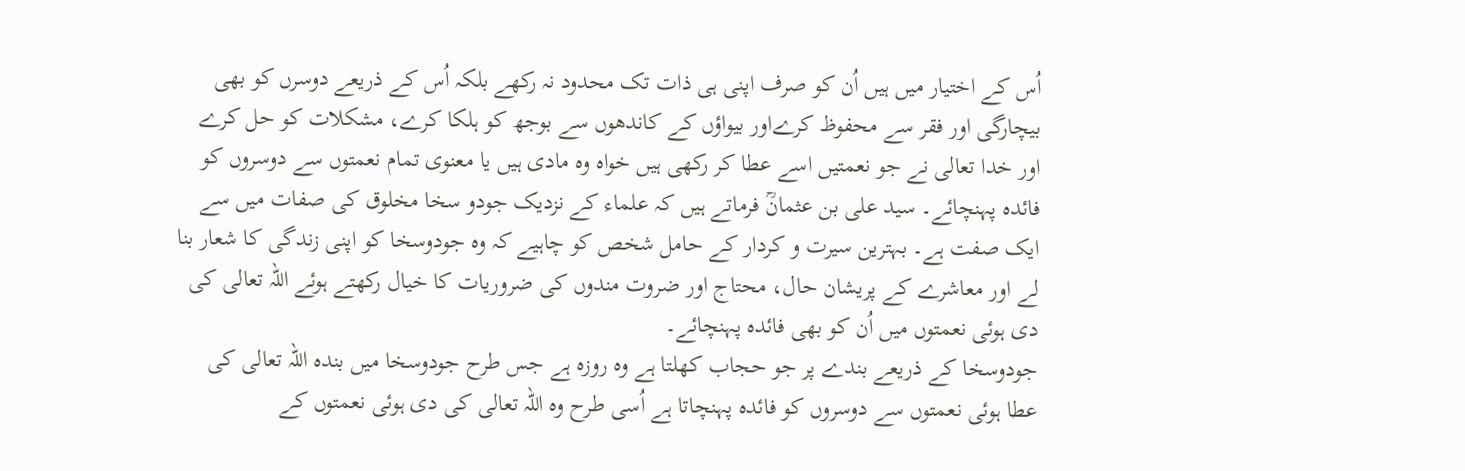اُس کے اختیار میں ہیں اُن کو صرف اپنی ہی ذات تک محدود نہ رکھے بلکہ اُس کے ذریعے دوسرں کو بھی بیچارگی اور فقر سے محفوظ کرےاور بیواؤں کے کاندھوں سے بوجھ کو ہلکا کرے، مشکلات کو حل کرے اور خدا تعالی نے جو نعمتیں اسے عطا کر رکھی ہیں خواہ وہ مادی ہیں یا معنوی تمام نعمتوں سے دوسروں کو فائدہ پہنچائے۔ سید علی بن عثمانؒ فرماتے ہیں کہ علماء کے نزدیک جودو سخا مخلوق کی صفات میں سے ایک صفت ہے۔ بہترین سیرت و کردار کے حامل شخص کو چاہیے کہ وہ جودوسخا کو اپنی زندگی کا شعار بنا لے اور معاشرے کے پریشان حال، محتاج اور ضروت مندوں کی ضروریات کا خیال رکھتے ہوئے اللہ تعالی کی دی ہوئی نعمتوں میں اُن کو بھی فائدہ پہنچائے۔
جودوسخا کے ذریعے بندے پر جو حجاب کھلتا ہے وہ روزہ ہے جس طرح جودوسخا میں بندہ اللہ تعالی کی عطا ہوئی نعمتوں سے دوسروں کو فائدہ پہنچاتا ہے اُسی طرح وہ اللہ تعالی کی دی ہوئی نعمتوں کے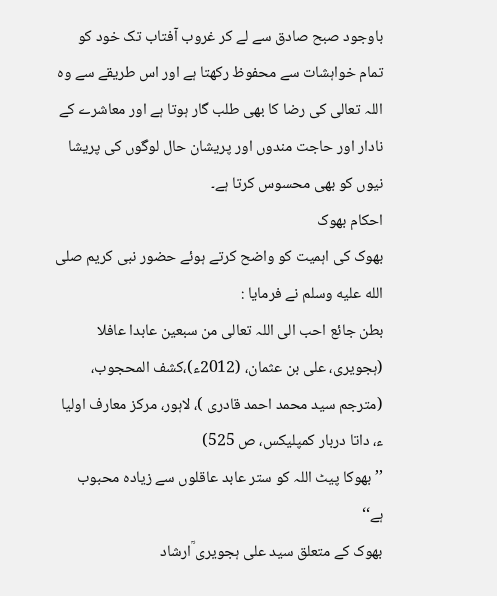باوجود صبح صادق سے لے کر غروب آفتاب تک خود کو تمام خواہشات سے محفوظ رکھتا ہے اور اس طریقے سے وہ اللہ تعالی کی رضا کا بھی طلب گار ہوتا ہے اور معاشرے کے نادار اور حاجت مندوں اور پریشان حال لوگوں کی پریشا نیوں کو بھی محسوس کرتا ہے۔
احکام بھوک
بھوک کی اہمیت کو واضح کرتے ہوئے حضور نبی کریم صلى الله عليه وسلم نے فرمایا :
بطن جائع احب الی اللہ تعالی من سبعین عابدا عافلا
(ہجویری، علی بن عثمان، (2012ء)،کشف المحجوب، (مترجم سید محمد احمد قادری )، لاہور، مرکز معارف اولیا ء، داتا دربار کمپلیکس، ص 525)
’’ بھوکا پیٹ اللہ کو ستر عابد عاقلوں سے زیادہ محبوب ہے‘‘
بھوک کے متعلق سید علی ہجویری ؒارشاد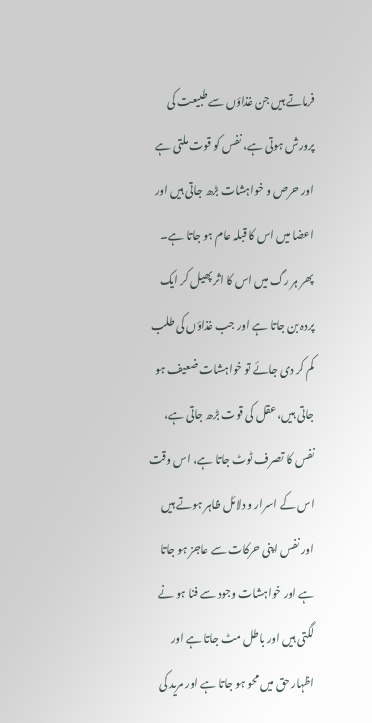فرماتے ہیں جن غذاؤں سے طبیعت کی پرورش ہوتی ہے، نفس کو قوت ملتی ہے اور حرص و خواہشات بڑھ جاتی ہیں اور اعضا میں اس کا قبلہ عام ہو جاتا ہے۔ پھر ہر رگ میں اس کا اثر پھیل کر ایک پردہ بن جاتا ہے اور جب غذاؤں کی طلب کم کر دی جائے تو خواہشات ضعیف ہو جاتی ہیں، عقل کی قوت بڑھ جاتی ہے، نفس کا تصرف ٹوٹ جاتا ہے، اس وقت اس کے اسرار و دلائل ظاہر ہوتے ہیں اور نفس اپنی حرکات سے عاجز ہو جاتا ہے اور خواہشات وجود سے فنا ہو نے لگتی ہیں اور باطل مٹ جاتا ہے اور اظہار حق میں محو ہو جاتا ہے اور مرید کی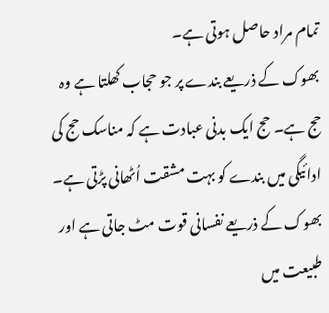تمام مراد حاصل ہوتی ہے۔
بھوک کے ذریعے بندے پر جو حجاب کھلتا ہے وہ حج ہے۔ حج ایک بدنی عبادت ہے کہ مناسک حج کی ادائیگی میں بندے کو بہت مشقت اُٹھانی پڑتی ہے۔ بھوک کے ذریعے نفسانی قوت مٹ جاتی ہے اور طبیعت میں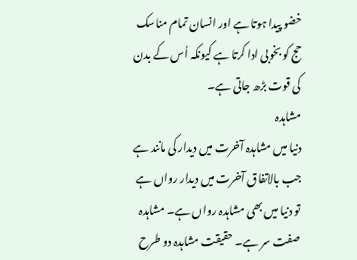خضو پیدا ہوتا ہے اور انسان تمام مناسک حج کو بخوبی ادا کرتا ہے کیونکہ اُس کے بدن کی قوت بڑھ جاتی ہے۔
مشاہدہ
دنیا میں مشاہدہ آخرت میں دیدار کی مانند ہے جب بالاتفاق آخرت میں دیدار رواں ہے تو دنیا میں بھی مشاہدہ رواں ہے۔ مشاہدہ صفت سر ہے۔ حقیقت مشاہدہ دو طرح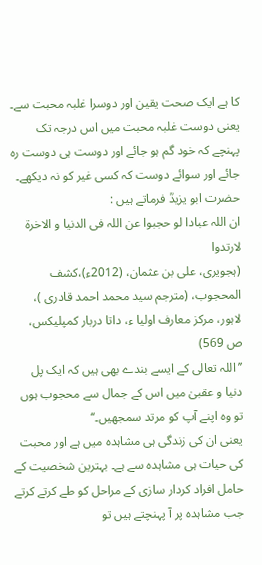کا ہے ایک صحت یقین اور دوسرا غلبہ محبت سے۔ یعنی دوست غلبہ محبت میں اس درجہ تک پہنچے کہ خود گم ہو جائے اور دوست ہی دوست رہ جائے اور سوائے دوست کہ کسی غیر کو نہ دیکھے۔ حضرت ابو یزیدؒ فرماتے ہیں :
ان اللہ عبادا لو حجبوا عن اللہ فی الدنیا و الاخرۃ لارتدوا
(ہجویری، علی بن عثمان، (2012ء)،کشف المحجوب، (مترجم سید محمد احمد قادری )، لاہور، مرکز معارف اولیا ء، داتا دربار کمپلیکس، ص 569)
’’ اللہ تعالی کے ایسے بندے بھی ہیں کہ ایک پل دنیا و عقبیٰ میں اس کے جمال سے محجوب ہوں تو وہ اپنے آپ کو مرتد سمجھیں۔‘‘
یعنی ان کی زندگی ہی مشاہدہ میں ہے اور محبت کی حیات ہی مشاہدہ سے ہے۔ بہترین شخصیت کے حامل افراد کردار سازی کے مراحل کو طے کرتے کرتے جب مشاہدہ پر آ پہنچتے ہیں تو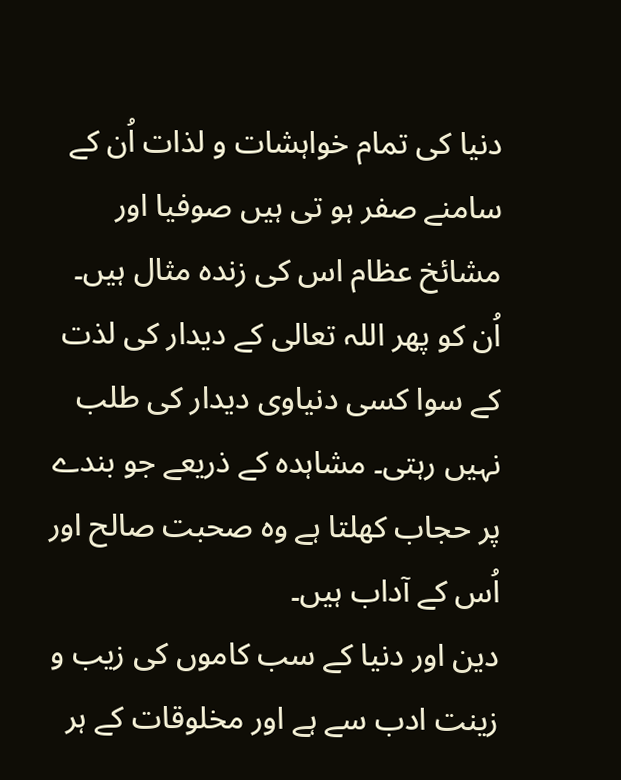دنیا کی تمام خواہشات و لذات اُن کے سامنے صفر ہو تی ہیں صوفیا اور مشائخ عظام اس کی زندہ مثال ہیں۔ اُن کو پھر اللہ تعالی کے دیدار کی لذت کے سوا کسی دنیاوی دیدار کی طلب نہیں رہتی۔ مشاہدہ کے ذریعے جو بندے پر حجاب کھلتا ہے وہ صحبت صالح اور اُس کے آداب ہیں۔
دین اور دنیا کے سب کاموں کی زیب و زینت ادب سے ہے اور مخلوقات کے ہر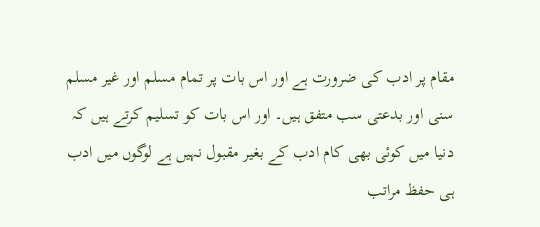مقام پر ادب کی ضرورت ہے اور اس بات پر تمام مسلم اور غیر مسلم سنی اور بدعتی سب متفق ہیں۔ اور اس بات کو تسلیم کرتے ہیں کہ دنیا میں کوئی بھی کام ادب کے بغیر مقبول نہیں ہے لوگوں میں ادب ہی حفظ مراتب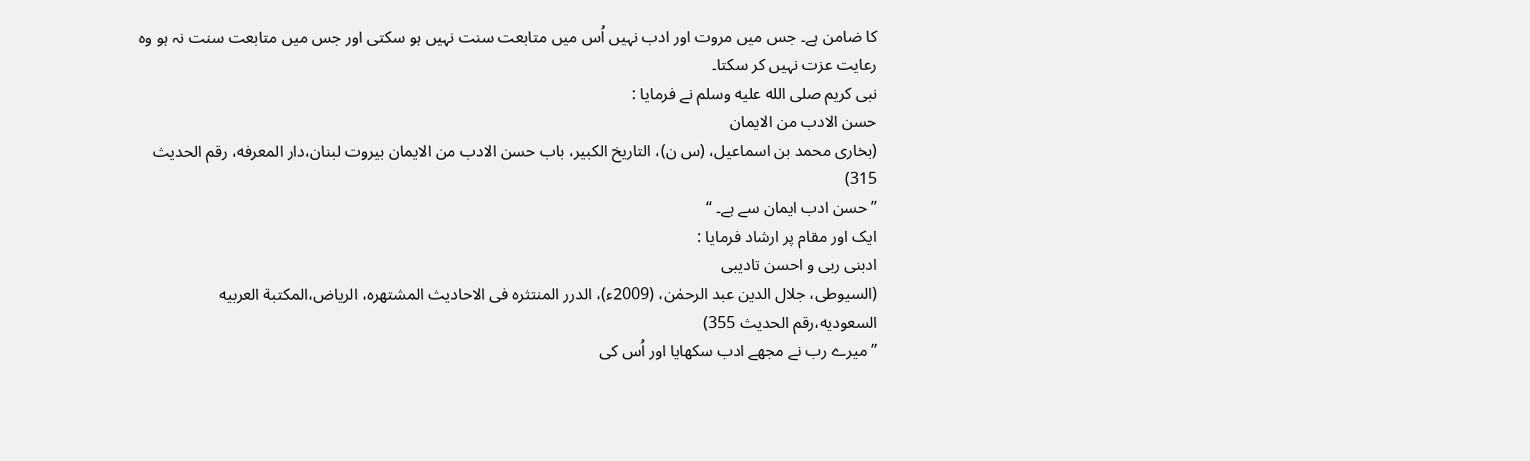کا ضامن ہے۔ جس میں مروت اور ادب نہیں اُس میں متابعت سنت نہیں ہو سکتی اور جس میں متابعت سنت نہ ہو وہ رعایت عزت نہیں کر سکتا۔
نبی کریم صلى الله عليه وسلم نے فرمایا :
حسن الادب من الایمان
(بخاری محمد بن اسماعیل، (س ن)، التاریخ الکبیر، باب حسن الادب من الایمان بيروت لبنان،دار المعرفه، رقم الحدیث 315)
’’حسن ادب ایمان سے ہے۔ ‘‘
ایک اور مقام پر ارشاد فرمایا :
ادبنی ربی و احسن تادیبی
(السیوطی، جلال الدين عبد الرحمٰن، (2009ء)، الدرر المنتثرہ فى الاحاديث المشتهره، الرياض،المکتبة العربيه السعوديه،رقم الحديث 355)
’’ میرے رب نے مجھے ادب سکھایا اور اُس کی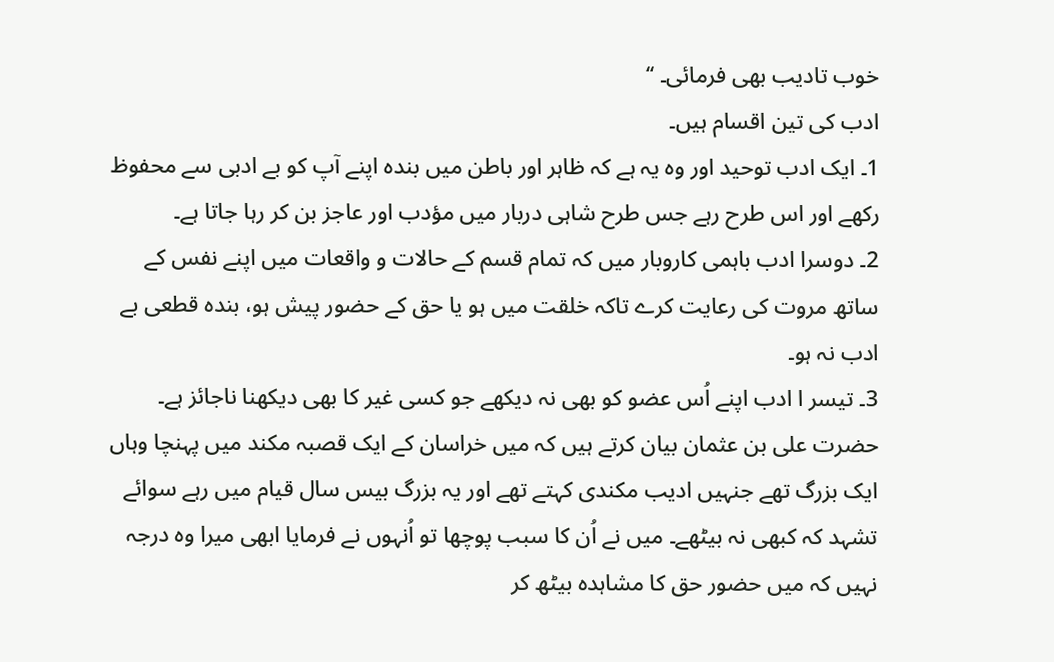خوب تادیب بھی فرمائی۔ ‘‘
ادب کی تین اقسام ہیں۔
1۔ ایک ادب توحید اور وہ یہ ہے کہ ظاہر اور باطن میں بندہ اپنے آپ کو بے ادبی سے محفوظ رکھے اور اس طرح رہے جس طرح شاہی دربار میں مؤدب اور عاجز بن کر رہا جاتا ہے۔
2۔ دوسرا ادب باہمی کاروبار میں کہ تمام قسم کے حالات و واقعات میں اپنے نفس کے ساتھ مروت کی رعایت کرے تاکہ خلقت میں ہو یا حق کے حضور پیش ہو، بندہ قطعی بے ادب نہ ہو۔
3۔ تیسر ا ادب اپنے اُس عضو کو بھی نہ دیکھے جو کسی غیر کا بھی دیکھنا ناجائز ہے۔
حضرت علی بن عثمان بیان کرتے ہیں کہ میں خراسان کے ایک قصبہ مکند میں پہنچا وہاں ایک بزرگ تھے جنہیں ادیب مکندی کہتے تھے اور یہ بزرگ بیس سال قیام میں رہے سوائے تشہد کہ کبھی نہ بیٹھے۔ میں نے اُن کا سبب پوچھا تو اُنہوں نے فرمایا ابھی میرا وہ درجہ نہیں کہ میں حضور حق کا مشاہدہ بیٹھ کر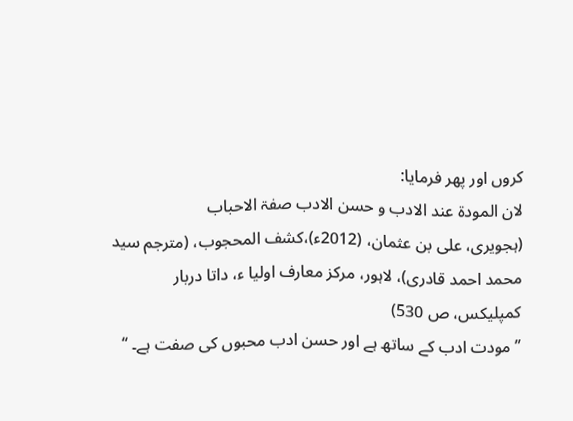کروں اور پھر فرمایا:
لان المودۃ عند الادب و حسن الادب صفۃ الاحباب
(ہجویری، علی بن عثمان، (2012ء)،کشف المحجوب، (مترجم سید محمد احمد قادری)، لاہور، مرکز معارف اولیا ء، داتا دربار کمپلیکس، ص 530)
’’ مودت ادب کے ساتھ ہے اور حسن ادب محبوں کی صفت ہے۔ ‘‘